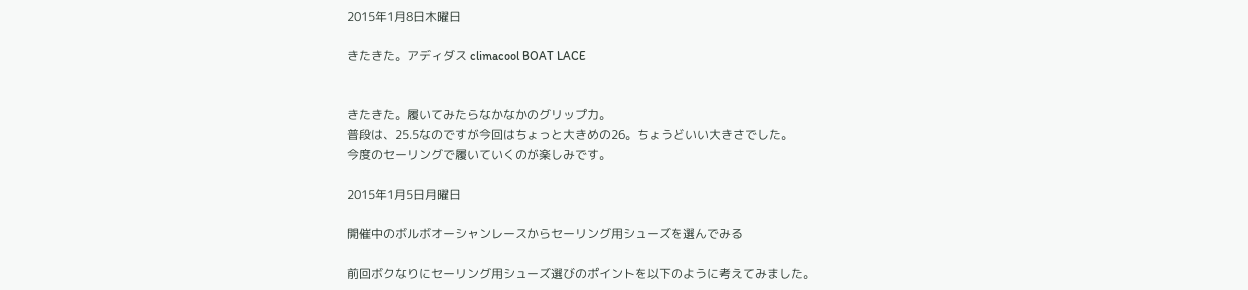2015年1月8日木曜日

きたきた。アディダス climacool BOAT LACE


きたきた。履いてみたらなかなかのグリップ力。
普段は、25.5なのですが今回はちょっと大きめの26。ちょうどいい大きさでした。
今度のセーリングで履いていくのが楽しみです。

2015年1月5日月曜日

開催中のボルボオーシャンレースからセーリング用シューズを選んでみる

前回ボクなりにセーリング用シューズ選びのポイントを以下のように考えてみました。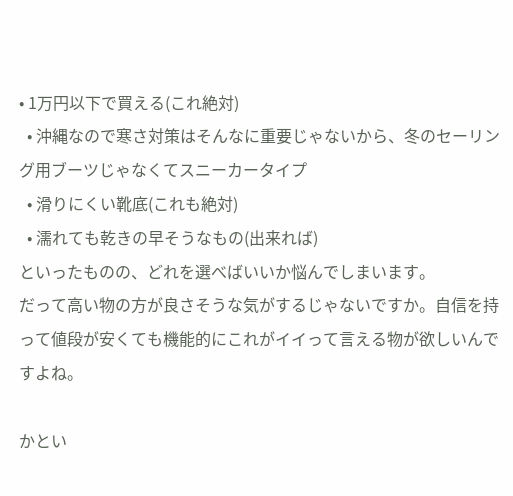• 1万円以下で買える(これ絶対)
  • 沖縄なので寒さ対策はそんなに重要じゃないから、冬のセーリング用ブーツじゃなくてスニーカータイプ
  • 滑りにくい靴底(これも絶対)
  • 濡れても乾きの早そうなもの(出来れば)
といったものの、どれを選べばいいか悩んでしまいます。
だって高い物の方が良さそうな気がするじゃないですか。自信を持って値段が安くても機能的にこれがイイって言える物が欲しいんですよね。

かとい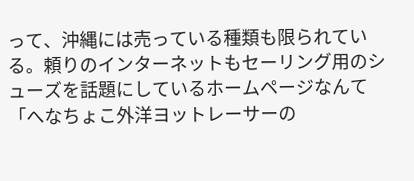って、沖縄には売っている種類も限られている。頼りのインターネットもセーリング用のシューズを話題にしているホームページなんて「へなちょこ外洋ヨットレーサーの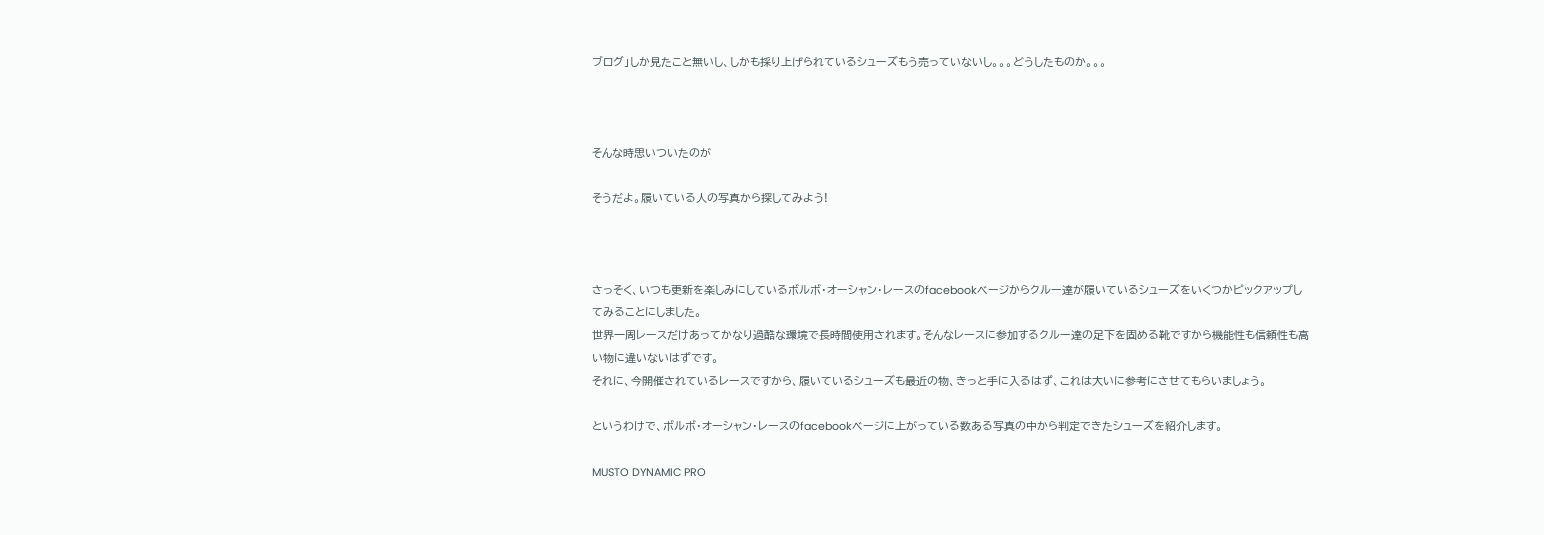ブログ」しか見たこと無いし、しかも採り上げられているシューズもう売っていないし。。。どうしたものか。。。



そんな時思いついたのが

そうだよ。履いている人の写真から探してみよう!



さっそく、いつも更新を楽しみにしているボルボ・オーシャン・レースのfacebookベージからクルー達が履いているシューズをいくつかピックアップしてみることにしました。
世界一周レースだけあってかなり過酷な環境で長時間使用されます。そんなレースに参加するクルー達の足下を固める靴ですから機能性も信頼性も高い物に違いないはずです。
それに、今開催されているレースですから、履いているシューズも最近の物、きっと手に入るはず、これは大いに参考にさせてもらいましょう。

というわけで、ボルボ・オーシャン・レースのfacebookベージに上がっている数ある写真の中から判定できたシューズを紹介します。

MUSTO DYNAMIC PRO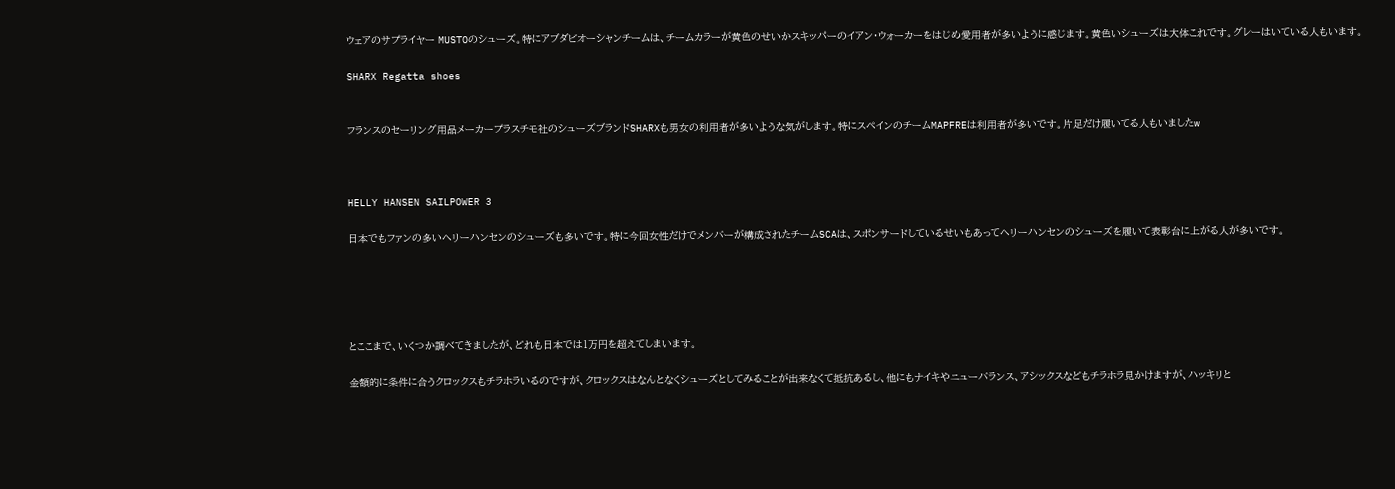ウェアのサプライヤー MUSTOのシューズ。特にアブダビオーシャンチームは、チームカラーが黄色のせいかスキッパーのイアン・ウォーカーをはじめ愛用者が多いように感じます。黄色いシューズは大体これです。グレーはいている人もいます。

SHARX Regatta shoes


フランスのセーリング用品メーカープラスチモ社のシューズブランドSHARXも男女の利用者が多いような気がします。特にスペインのチームMAPFREは利用者が多いです。片足だけ履いてる人もいましたw



HELLY HANSEN SAILPOWER 3

日本でもファンの多いヘリーハンセンのシューズも多いです。特に今回女性だけでメンバーが構成されたチームSCAは、スポンサードしているせいもあってヘリーハンセンのシューズを履いて表彰台に上がる人が多いです。





とここまで、いくつか調べてきましたが、どれも日本では1万円を超えてしまいます。

金額的に条件に合うクロックスもチラホラいるのですが、クロックスはなんとなくシューズとしてみることが出来なくて抵抗あるし、他にもナイキやニューバランス、アシックスなどもチラホラ見かけますが、ハッキリと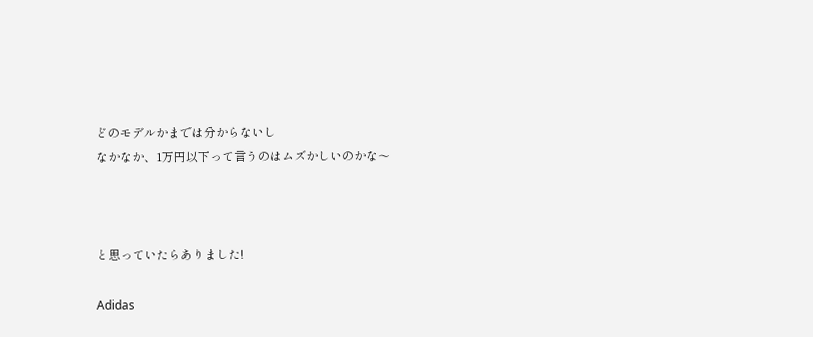どのモデルかまでは分からないし
なかなか、1万円以下って言うのはムズかしいのかな〜



と思っていたらありました!

Adidas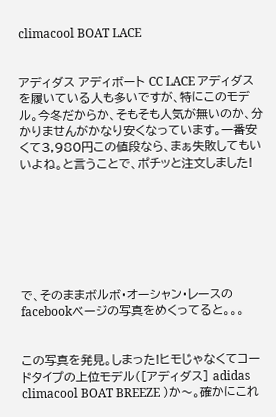climacool BOAT LACE


アディダス アディボート CC LACE アディダスを履いている人も多いですが、特にこのモデル。今冬だからか、そもそも人気が無いのか、分かりませんがかなり安くなっています。一番安くて3,980円この値段なら、まぁ失敗してもいいよね。と言うことで、ポチッと注文しました!







で、そのままボルボ・オーシャン・レースのfacebookベージの写真をめくってると。。。


この写真を発見。しまった!ヒモじゃなくてコードタイプの上位モデル([アディダス] adidas climacool BOAT BREEZE )か〜。確かにこれ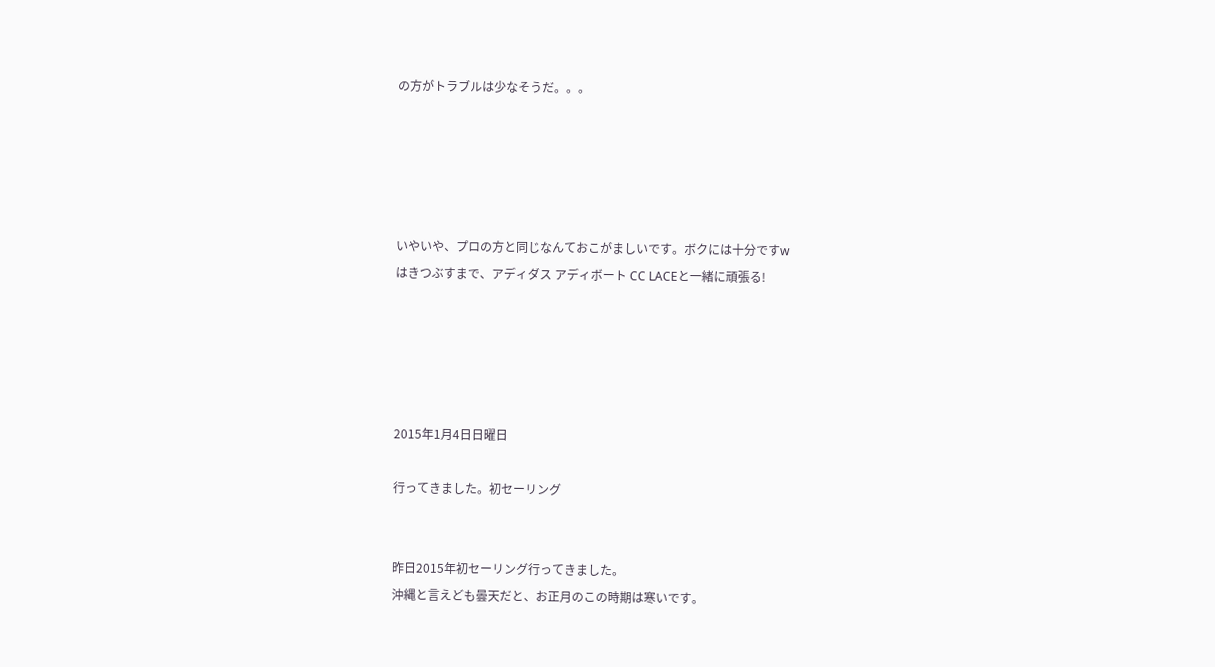の方がトラブルは少なそうだ。。。





いやいや、プロの方と同じなんておこがましいです。ボクには十分ですw
はきつぶすまで、アディダス アディボート CC LACEと一緒に頑張る!





2015年1月4日日曜日

行ってきました。初セーリング


昨日2015年初セーリング行ってきました。
沖縄と言えども曇天だと、お正月のこの時期は寒いです。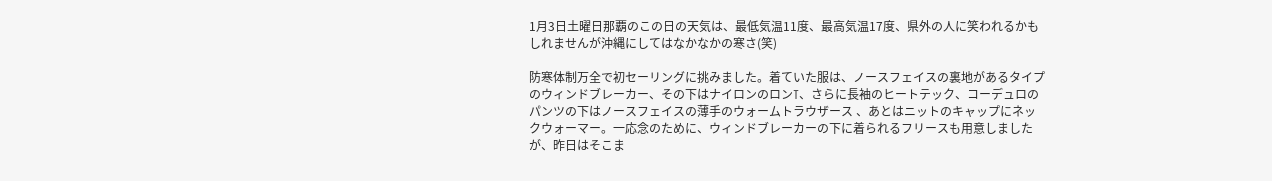1月3日土曜日那覇のこの日の天気は、最低気温11度、最高気温17度、県外の人に笑われるかもしれませんが沖縄にしてはなかなかの寒さ(笑)

防寒体制万全で初セーリングに挑みました。着ていた服は、ノースフェイスの裏地があるタイプのウィンドブレーカー、その下はナイロンのロンT、さらに長袖のヒートテック、コーデュロのパンツの下はノースフェイスの薄手のウォームトラウザース 、あとはニットのキャップにネックウォーマー。一応念のために、ウィンドブレーカーの下に着られるフリースも用意しましたが、昨日はそこま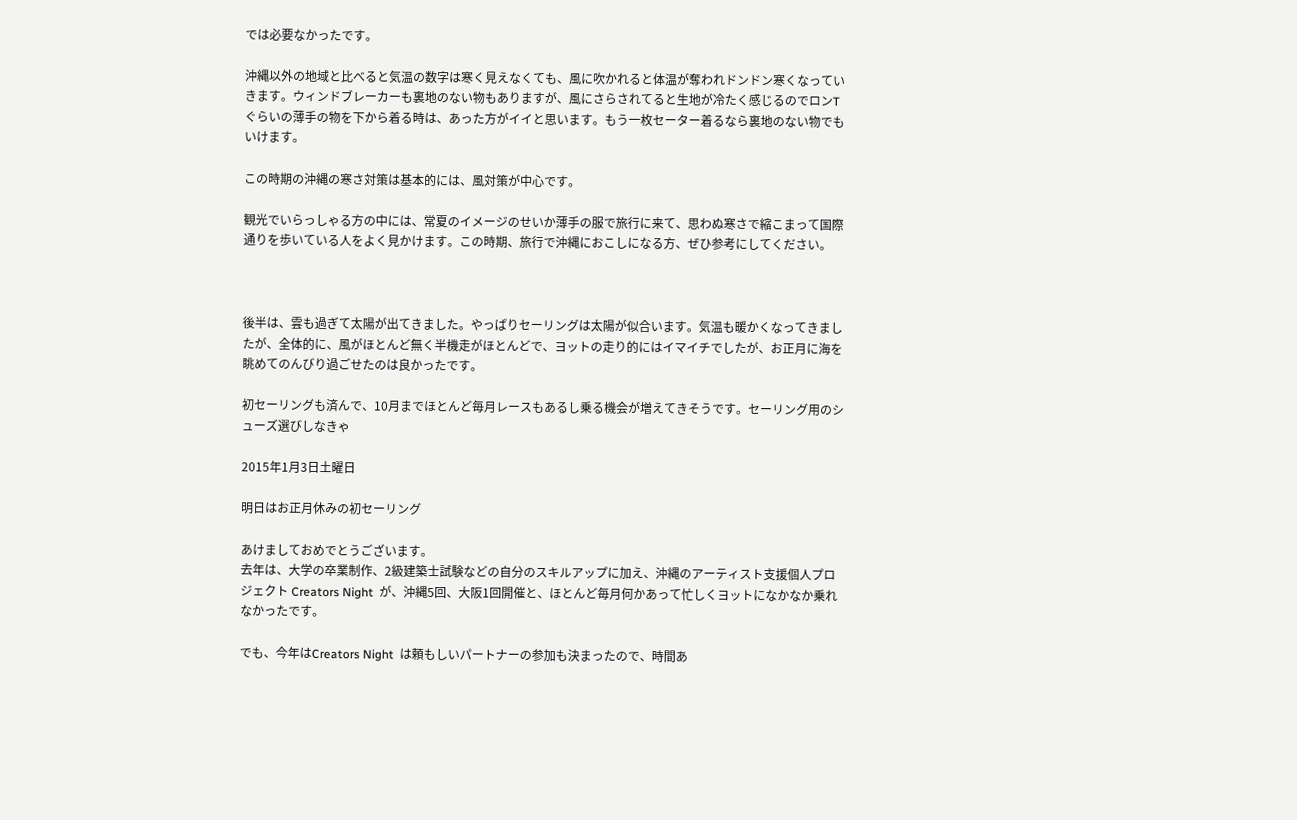では必要なかったです。

沖縄以外の地域と比べると気温の数字は寒く見えなくても、風に吹かれると体温が奪われドンドン寒くなっていきます。ウィンドブレーカーも裏地のない物もありますが、風にさらされてると生地が冷たく感じるのでロンTぐらいの薄手の物を下から着る時は、あった方がイイと思います。もう一枚セーター着るなら裏地のない物でもいけます。

この時期の沖縄の寒さ対策は基本的には、風対策が中心です。

観光でいらっしゃる方の中には、常夏のイメージのせいか薄手の服で旅行に来て、思わぬ寒さで縮こまって国際通りを歩いている人をよく見かけます。この時期、旅行で沖縄におこしになる方、ぜひ参考にしてください。



後半は、雲も過ぎて太陽が出てきました。やっぱりセーリングは太陽が似合います。気温も暖かくなってきましたが、全体的に、風がほとんど無く半機走がほとんどで、ヨットの走り的にはイマイチでしたが、お正月に海を眺めてのんびり過ごせたのは良かったです。

初セーリングも済んで、10月までほとんど毎月レースもあるし乗る機会が増えてきそうです。セーリング用のシューズ選びしなきゃ

2015年1月3日土曜日

明日はお正月休みの初セーリング

あけましておめでとうございます。
去年は、大学の卒業制作、2級建築士試験などの自分のスキルアップに加え、沖縄のアーティスト支援個人プロジェクト Creators Night  が、沖縄5回、大阪1回開催と、ほとんど毎月何かあって忙しくヨットになかなか乗れなかったです。

でも、今年はCreators Night  は頼もしいパートナーの参加も決まったので、時間あ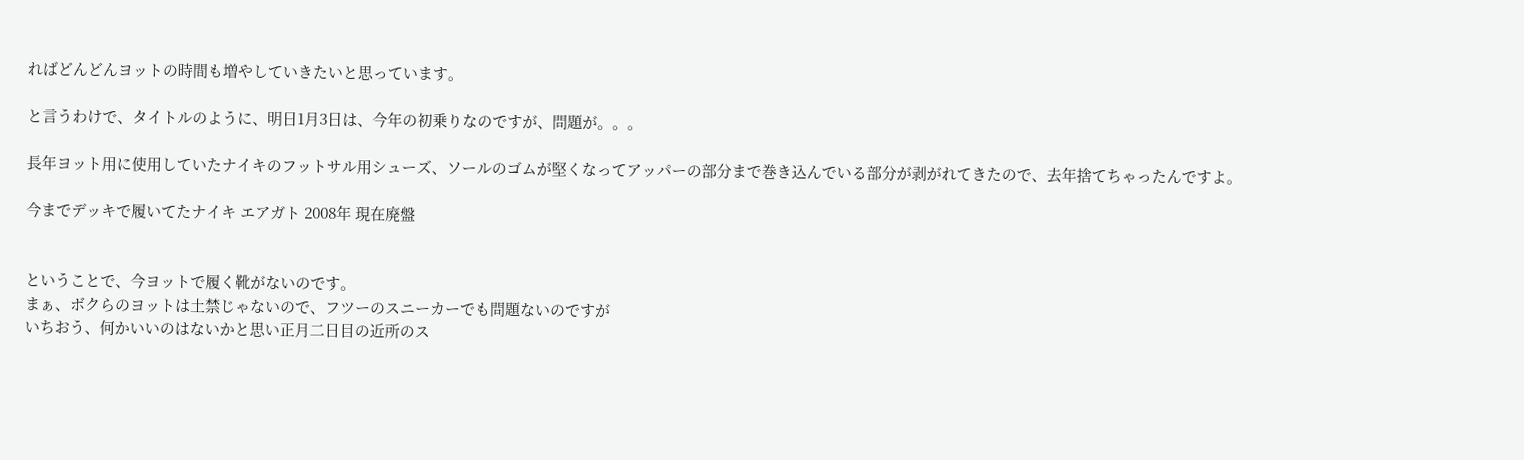ればどんどんヨットの時間も増やしていきたいと思っています。

と言うわけで、タイトルのように、明日1月3日は、今年の初乗りなのですが、問題が。。。

長年ヨット用に使用していたナイキのフットサル用シューズ、ソールのゴムが堅くなってアッパーの部分まで巻き込んでいる部分が剥がれてきたので、去年捨てちゃったんですよ。

今までデッキで履いてたナイキ エアガト 2008年 現在廃盤


ということで、今ヨットで履く靴がないのです。
まぁ、ボクらのヨットは土禁じゃないので、フツーのスニーカーでも問題ないのですが
いちおう、何かいいのはないかと思い正月二日目の近所のス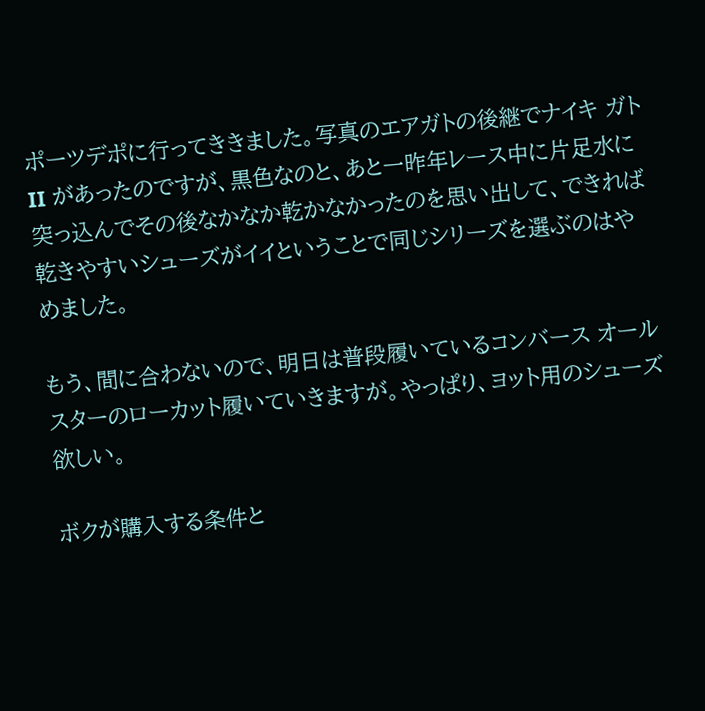ポーツデポに行ってききました。写真のエアガトの後継でナイキ ガト II があったのですが、黒色なのと、あと一昨年レース中に片足水に突っ込んでその後なかなか乾かなかったのを思い出して、できれば乾きやすいシューズがイイということで同じシリーズを選ぶのはやめました。

もう、間に合わないので、明日は普段履いているコンバース オールスターのローカット履いていきますが。やっぱり、ヨット用のシューズ欲しい。

ボクが購入する条件と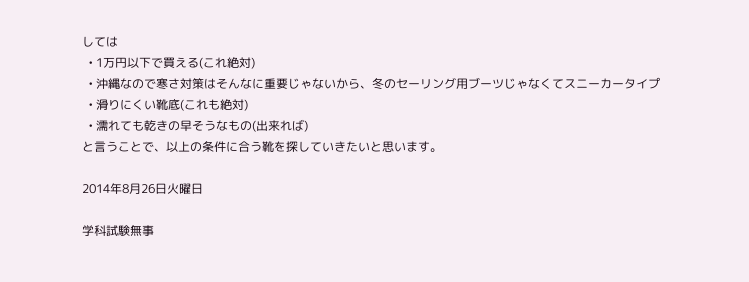しては
  • 1万円以下で買える(これ絶対)
  • 沖縄なので寒さ対策はそんなに重要じゃないから、冬のセーリング用ブーツじゃなくてスニーカータイプ
  • 滑りにくい靴底(これも絶対)
  • 濡れても乾きの早そうなもの(出来れば)
と言うことで、以上の条件に合う靴を探していきたいと思います。

2014年8月26日火曜日

学科試験無事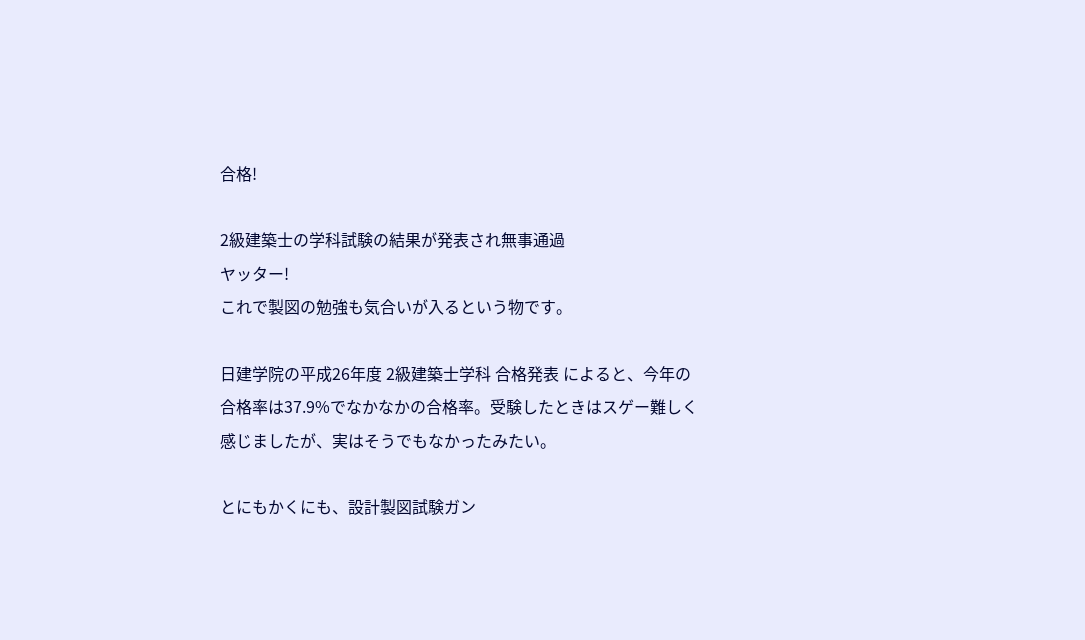合格!

2級建築士の学科試験の結果が発表され無事通過
ヤッター!
これで製図の勉強も気合いが入るという物です。

日建学院の平成26年度 2級建築士学科 合格発表 によると、今年の合格率は37.9%でなかなかの合格率。受験したときはスゲー難しく感じましたが、実はそうでもなかったみたい。

とにもかくにも、設計製図試験ガン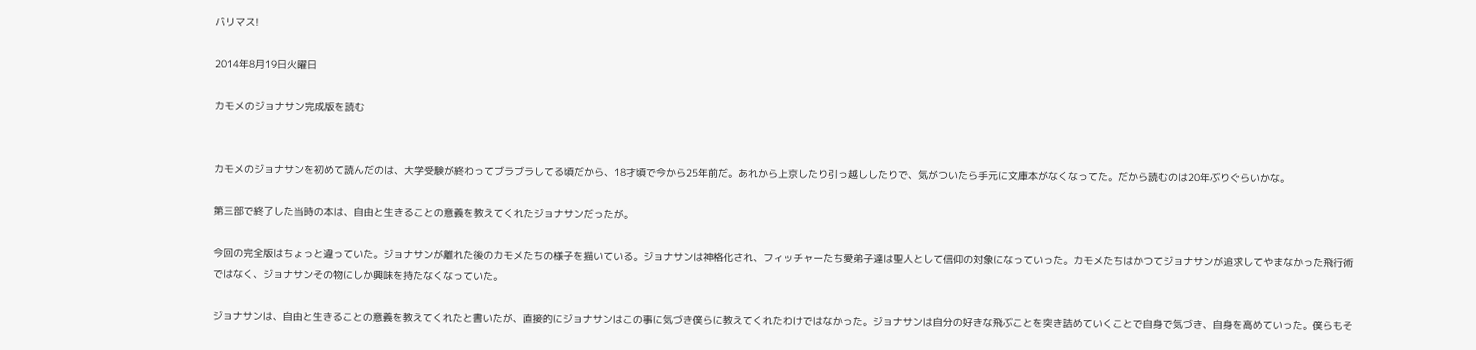バリマス!

2014年8月19日火曜日

カモメのジョナサン完成版を読む


カモメのジョナサンを初めて読んだのは、大学受験が終わってブラブラしてる頃だから、18才頃で今から25年前だ。あれから上京したり引っ越ししたりで、気がついたら手元に文庫本がなくなってた。だから読むのは20年ぶりぐらいかな。

第三部で終了した当時の本は、自由と生きることの意義を教えてくれたジョナサンだったが。

今回の完全版はちょっと違っていた。ジョナサンが離れた後のカモメたちの様子を描いている。ジョナサンは神格化され、フィッチャーたち愛弟子達は聖人として信仰の対象になっていった。カモメたちはかつてジョナサンが追求してやまなかった飛行術ではなく、ジョナサンその物にしか興味を持たなくなっていた。

ジョナサンは、自由と生きることの意義を教えてくれたと書いたが、直接的にジョナサンはこの事に気づき僕らに教えてくれたわけではなかった。ジョナサンは自分の好きな飛ぶことを突き詰めていくことで自身で気づき、自身を高めていった。僕らもそ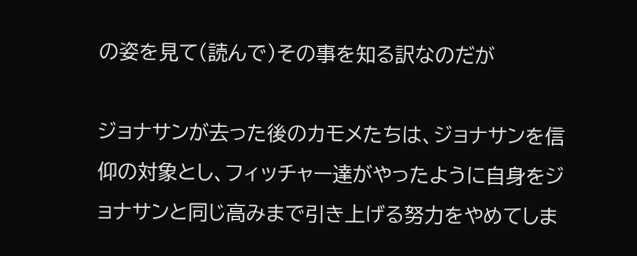の姿を見て(読んで)その事を知る訳なのだが

ジョナサンが去った後のカモメたちは、ジョナサンを信仰の対象とし、フィッチャー達がやったように自身をジョナサンと同じ高みまで引き上げる努力をやめてしま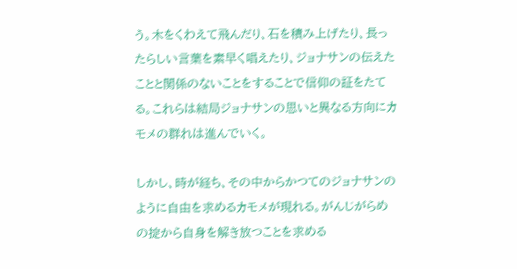う。木をくわえて飛んだり、石を積み上げたり、長ったらしい言葉を素早く唱えたり、ジョナサンの伝えたことと関係のないことをすることで信仰の証をたてる。これらは結局ジョナサンの思いと異なる方向にカモメの群れは進んでいく。

しかし、時が経ち、その中からかつてのジョナサンのように自由を求めるカモメが現れる。がんじがらめの掟から自身を解き放つことを求める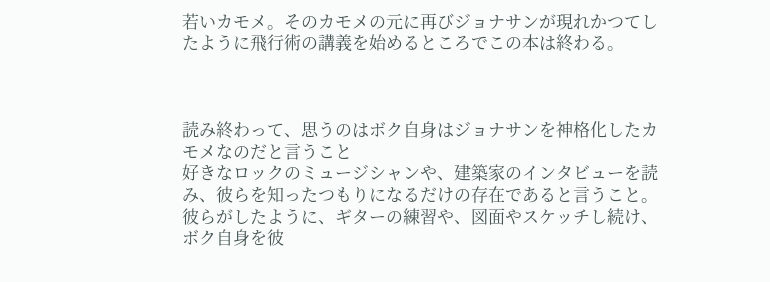若いカモメ。そのカモメの元に再びジョナサンが現れかつてしたように飛行術の講義を始めるところでこの本は終わる。



読み終わって、思うのはボク自身はジョナサンを神格化したカモメなのだと言うこと
好きなロックのミュージシャンや、建築家のインタビューを読み、彼らを知ったつもりになるだけの存在であると言うこと。彼らがしたように、ギターの練習や、図面やスケッチし続け、ボク自身を彼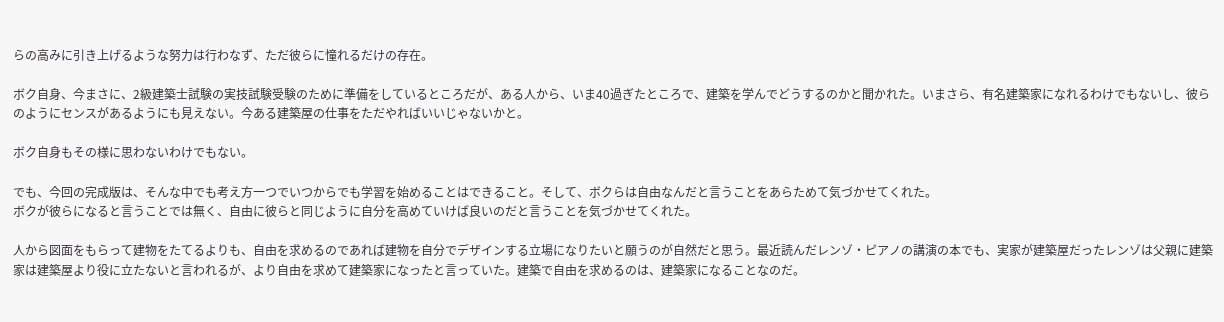らの高みに引き上げるような努力は行わなず、ただ彼らに憧れるだけの存在。

ボク自身、今まさに、2級建築士試験の実技試験受験のために準備をしているところだが、ある人から、いま40過ぎたところで、建築を学んでどうするのかと聞かれた。いまさら、有名建築家になれるわけでもないし、彼らのようにセンスがあるようにも見えない。今ある建築屋の仕事をただやればいいじゃないかと。

ボク自身もその様に思わないわけでもない。

でも、今回の完成版は、そんな中でも考え方一つでいつからでも学習を始めることはできること。そして、ボクらは自由なんだと言うことをあらためて気づかせてくれた。
ボクが彼らになると言うことでは無く、自由に彼らと同じように自分を高めていけば良いのだと言うことを気づかせてくれた。

人から図面をもらって建物をたてるよりも、自由を求めるのであれば建物を自分でデザインする立場になりたいと願うのが自然だと思う。最近読んだレンゾ・ピアノの講演の本でも、実家が建築屋だったレンゾは父親に建築家は建築屋より役に立たないと言われるが、より自由を求めて建築家になったと言っていた。建築で自由を求めるのは、建築家になることなのだ。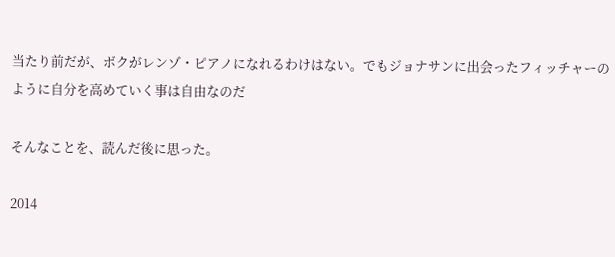当たり前だが、ボクがレンゾ・ピアノになれるわけはない。でもジョナサンに出会ったフィッチャーのように自分を高めていく事は自由なのだ

そんなことを、読んだ後に思った。

2014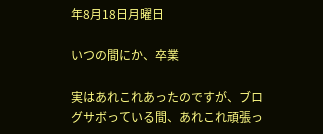年8月18日月曜日

いつの間にか、卒業

実はあれこれあったのですが、ブログサボっている間、あれこれ頑張っ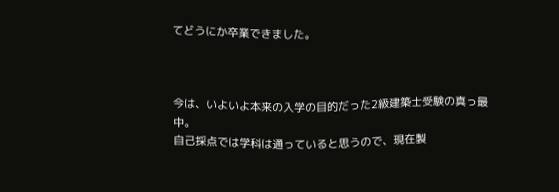てどうにか卒業できました。



今は、いよいよ本来の入学の目的だった2級建築士受験の真っ最中。
自己採点では学科は通っていると思うので、現在製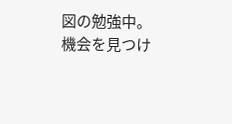図の勉強中。
機会を見つけ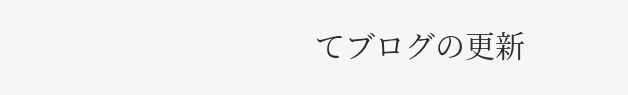てブログの更新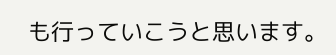も行っていこうと思います。